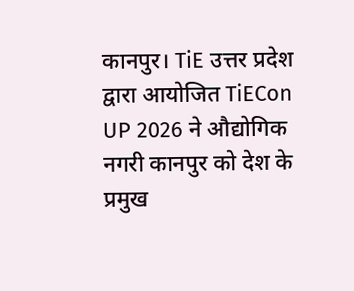कानपुर। TiE उत्तर प्रदेश द्वारा आयोजित TiECon UP 2026 ने औद्योगिक नगरी कानपुर को देश के प्रमुख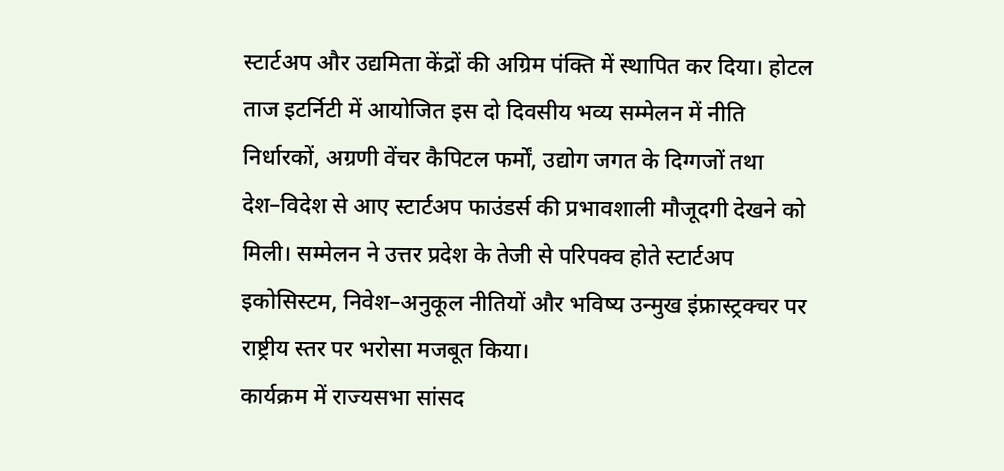स्टार्टअप और उद्यमिता केंद्रों की अग्रिम पंक्ति में स्थापित कर दिया। होटल ताज इटर्निटी में आयोजित इस दो दिवसीय भव्य सम्मेलन में नीति निर्धारकों, अग्रणी वेंचर कैपिटल फर्मों, उद्योग जगत के दिग्गजों तथा देश–विदेश से आए स्टार्टअप फाउंडर्स की प्रभावशाली मौजूदगी देखने को मिली। सम्मेलन ने उत्तर प्रदेश के तेजी से परिपक्व होते स्टार्टअप इकोसिस्टम, निवेश–अनुकूल नीतियों और भविष्य उन्मुख इंफ्रास्ट्रक्चर पर राष्ट्रीय स्तर पर भरोसा मजबूत किया।
कार्यक्रम में राज्यसभा सांसद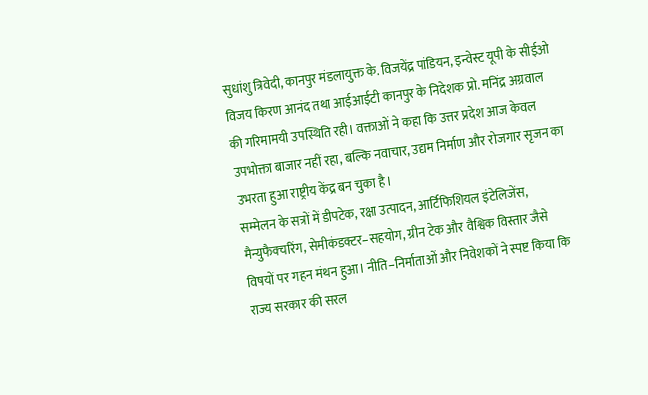सुधांशु त्रिवेदी, कानपुर मंडलायुक्त के. विजयेंद्र पांडियन, इन्वेस्ट यूपी के सीईओ विजय किरण आनंद तथा आईआईटी कानपुर के निदेशक प्रो. मनिंद्र अग्रवाल की गरिमामयी उपस्थिति रही। वक्ताओं ने कहा कि उत्तर प्रदेश आज केवल उपभोक्ता बाजार नहीं रहा, बल्कि नवाचार, उद्यम निर्माण और रोजगार सृजन का उभरता हुआ राष्ट्रीय केंद्र बन चुका है।
सम्मेलन के सत्रों में डीपटेक, रक्षा उत्पादन, आर्टिफिशियल इंटेलिजेंस, मैन्युफैक्चरिंग, सेमीकंडक्टर–सहयोग, ग्रीन टेक और वैश्विक विस्तार जैसे विषयों पर गहन मंथन हुआ। नीति–निर्माताओं और निवेशकों ने स्पष्ट किया कि राज्य सरकार की सरल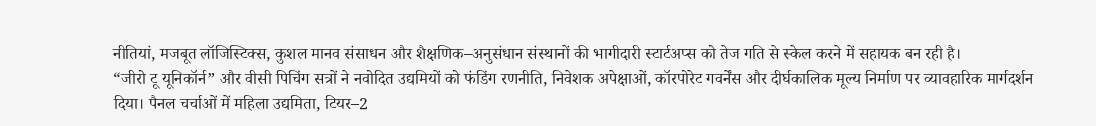नीतियां, मजबूत लॉजिस्टिक्स, कुशल मानव संसाधन और शैक्षणिक–अनुसंधान संस्थानों की भागीदारी स्टार्टअप्स को तेज गति से स्केल करने में सहायक बन रही है।
“जीरो टू यूनिकॉर्न” और वीसी पिचिंग सत्रों ने नवोदित उद्यमियों को फंडिंग रणनीति, निवेशक अपेक्षाओं, कॉरपोरेट गवर्नेंस और दीर्घकालिक मूल्य निर्माण पर व्यावहारिक मार्गदर्शन दिया। पैनल चर्चाओं में महिला उद्यमिता, टियर–2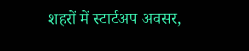शहरों में स्टार्टअप अवसर,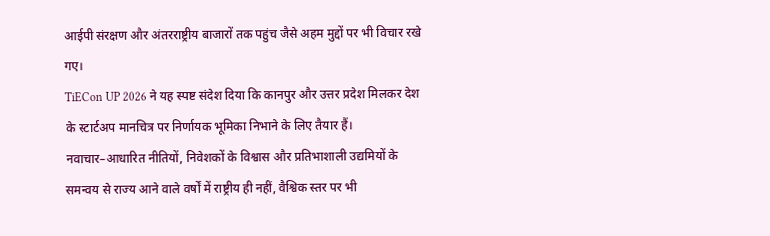आईपी संरक्षण और अंतरराष्ट्रीय बाजारों तक पहुंच जैसे अहम मुद्दों पर भी विचार रखे गए।
TiECon UP 2026 ने यह स्पष्ट संदेश दिया कि कानपुर और उत्तर प्रदेश मिलकर देश के स्टार्टअप मानचित्र पर निर्णायक भूमिका निभाने के लिए तैयार हैं। नवाचार–आधारित नीतियों, निवेशकों के विश्वास और प्रतिभाशाली उद्यमियों के समन्वय से राज्य आने वाले वर्षों में राष्ट्रीय ही नहीं, वैश्विक स्तर पर भी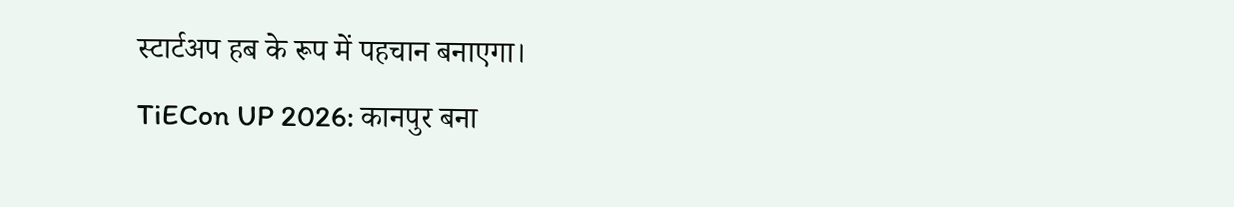स्टार्टअप हब के रूप में पहचान बनाएगा।
TiECon UP 2026: कानपुर बना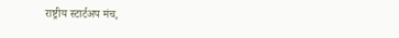राष्ट्रीय स्टार्टअप मंच,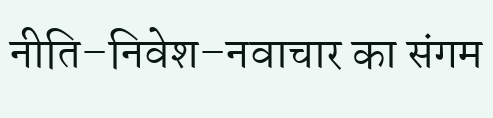नीति–निवेश–नवाचार का संगम